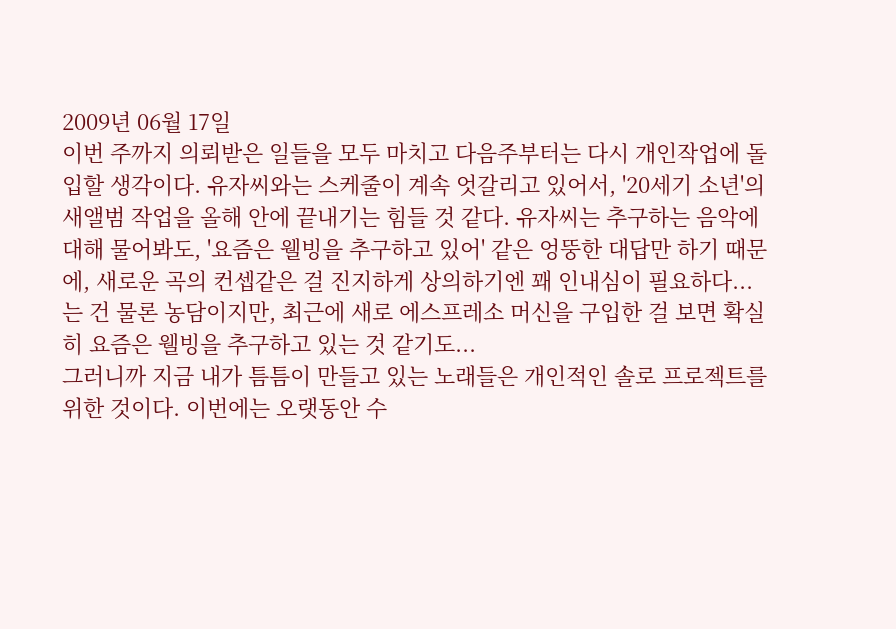2009년 06월 17일
이번 주까지 의뢰받은 일들을 모두 마치고 다음주부터는 다시 개인작업에 돌입할 생각이다. 유자씨와는 스케줄이 계속 엇갈리고 있어서, '20세기 소년'의 새앨범 작업을 올해 안에 끝내기는 힘들 것 같다. 유자씨는 추구하는 음악에 대해 물어봐도, '요즘은 웰빙을 추구하고 있어' 같은 엉뚱한 대답만 하기 때문에, 새로운 곡의 컨셉같은 걸 진지하게 상의하기엔 꽤 인내심이 필요하다... 는 건 물론 농담이지만, 최근에 새로 에스프레소 머신을 구입한 걸 보면 확실히 요즘은 웰빙을 추구하고 있는 것 같기도...
그러니까 지금 내가 틈틈이 만들고 있는 노래들은 개인적인 솔로 프로젝트를 위한 것이다. 이번에는 오랫동안 수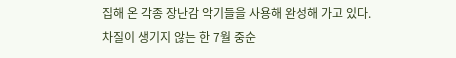집해 온 각종 장난감 악기들을 사용해 완성해 가고 있다. 차질이 생기지 않는 한 7월 중순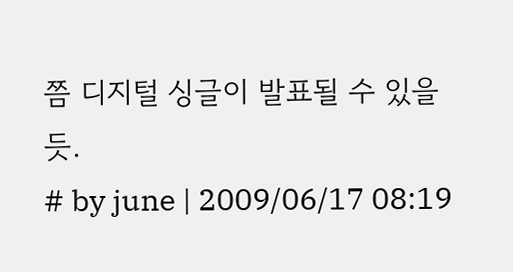쯤 디지털 싱글이 발표될 수 있을 듯.
# by june | 2009/06/17 08:19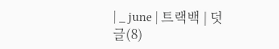| _ june | 트랙백 | 덧글(8)